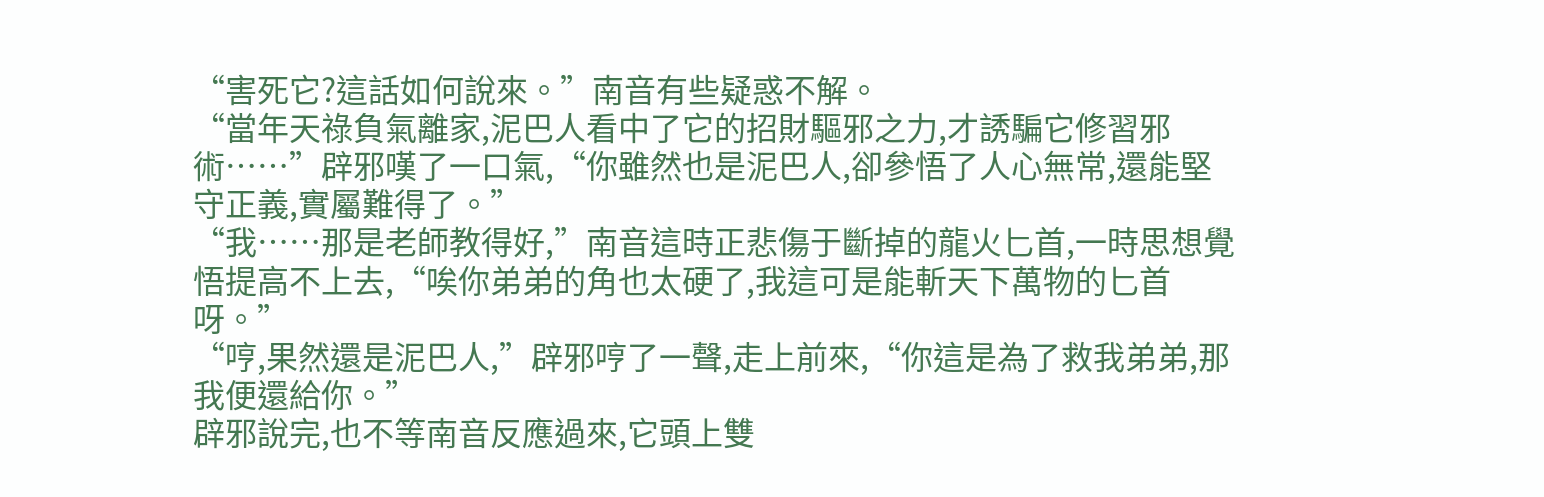“害死它?這話如何說來。”南音有些疑惑不解。
“當年天祿負氣離家,泥巴人看中了它的招財驅邪之力,才誘騙它修習邪術……”辟邪嘆了一口氣,“你雖然也是泥巴人,卻參悟了人心無常,還能堅守正義,實屬難得了。”
“我……那是老師教得好,”南音這時正悲傷于斷掉的龍火匕首,一時思想覺悟提高不上去,“唉你弟弟的角也太硬了,我這可是能斬天下萬物的匕首呀。”
“哼,果然還是泥巴人,”辟邪哼了一聲,走上前來,“你這是為了救我弟弟,那我便還給你。”
辟邪說完,也不等南音反應過來,它頭上雙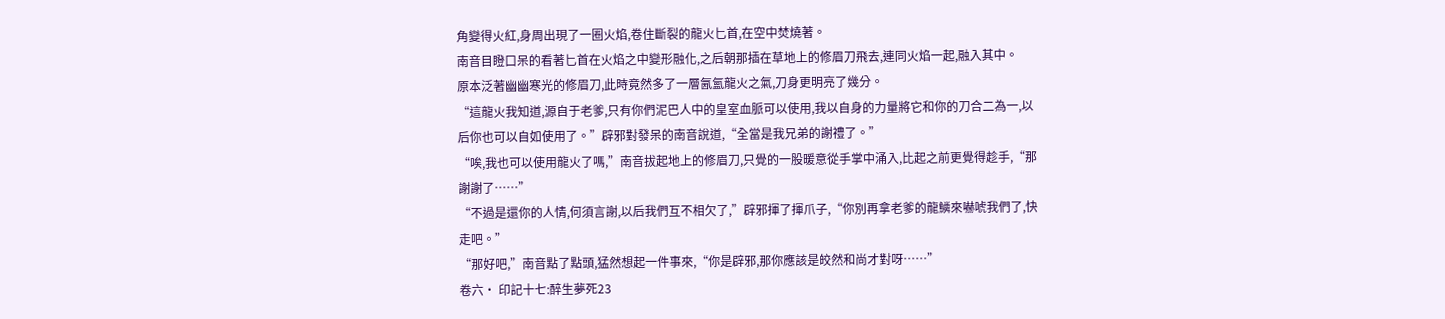角變得火紅,身周出現了一圈火焰,卷住斷裂的龍火匕首,在空中焚燒著。
南音目瞪口呆的看著匕首在火焰之中變形融化,之后朝那插在草地上的修眉刀飛去,連同火焰一起,融入其中。
原本泛著幽幽寒光的修眉刀,此時竟然多了一層氤氳龍火之氣,刀身更明亮了幾分。
“這龍火我知道,源自于老爹,只有你們泥巴人中的皇室血脈可以使用,我以自身的力量將它和你的刀合二為一,以后你也可以自如使用了。”辟邪對發呆的南音說道,“全當是我兄弟的謝禮了。”
“唉,我也可以使用龍火了嗎,”南音拔起地上的修眉刀,只覺的一股暖意從手掌中涌入,比起之前更覺得趁手,“那謝謝了……”
“不過是還你的人情,何須言謝,以后我們互不相欠了,”辟邪揮了揮爪子,“你別再拿老爹的龍鱗來嚇唬我們了,快走吧。”
“那好吧,”南音點了點頭,猛然想起一件事來,“你是辟邪,那你應該是皎然和尚才對呀……”
卷六· 印記十七:醉生夢死23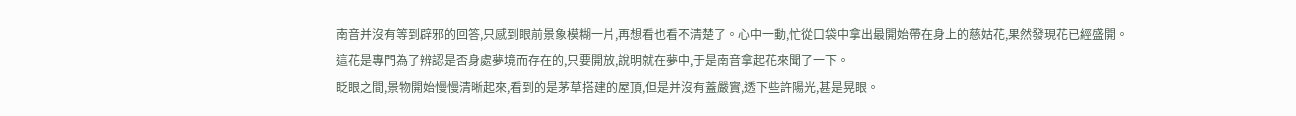南音并沒有等到辟邪的回答,只感到眼前景象模糊一片,再想看也看不清楚了。心中一動,忙從口袋中拿出最開始帶在身上的慈姑花,果然發現花已經盛開。
這花是專門為了辨認是否身處夢境而存在的,只要開放,說明就在夢中,于是南音拿起花來聞了一下。
眨眼之間,景物開始慢慢清晰起來,看到的是茅草搭建的屋頂,但是并沒有蓋嚴實,透下些許陽光,甚是晃眼。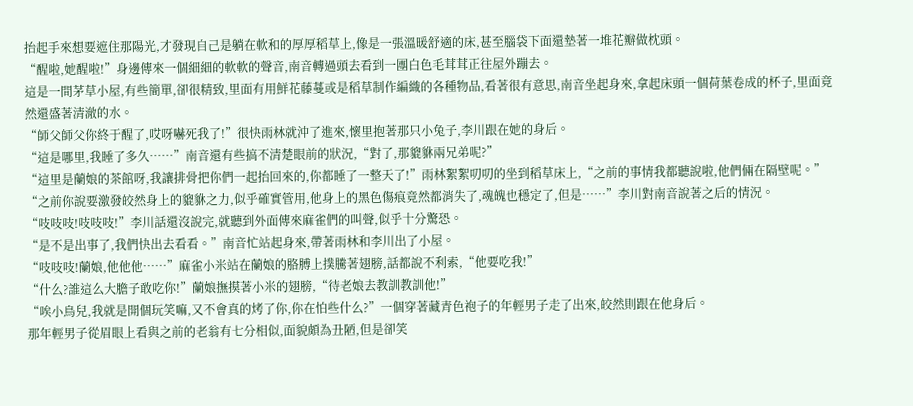抬起手來想要遮住那陽光,才發現自己是躺在軟和的厚厚稻草上,像是一張溫暖舒適的床,甚至腦袋下面還墊著一堆花瓣做枕頭。
“醒啦,她醒啦!”身邊傳來一個細細的軟軟的聲音,南音轉過頭去看到一團白色毛茸茸正往屋外蹦去。
這是一間茅草小屋,有些簡單,卻很精致,里面有用鮮花藤蔓或是稻草制作編織的各種物品,看著很有意思,南音坐起身來,拿起床頭一個荷葉卷成的杯子,里面竟然還盛著清澈的水。
“師父師父你終于醒了,哎呀嚇死我了!”很快雨林就沖了進來,懷里抱著那只小兔子,李川跟在她的身后。
“這是哪里,我睡了多久……”南音還有些搞不清楚眼前的狀況,“對了,那貔貅兩兄弟呢?”
“這里是蘭娘的茶館呀,我讓排骨把你們一起抬回來的,你都睡了一整天了!”雨林絮絮叨叨的坐到稻草床上,“之前的事情我都聽說啦,他們倆在隔壁呢。”
“之前你說要激發皎然身上的貔貅之力,似乎確實管用,他身上的黑色傷痕竟然都消失了,魂魄也穩定了,但是……”李川對南音說著之后的情況。
“吱吱吱!吱吱吱!”李川話還沒說完,就聽到外面傳來麻雀們的叫聲,似乎十分驚恐。
“是不是出事了,我們快出去看看。”南音忙站起身來,帶著雨林和李川出了小屋。
“吱吱吱!蘭娘,他他他……”麻雀小米站在蘭娘的胳膊上撲騰著翅膀,話都說不利索,“他要吃我!”
“什么?誰這么大膽子敢吃你!”蘭娘撫摸著小米的翅膀,“待老娘去教訓教訓他!”
“唉小鳥兒,我就是開個玩笑嘛,又不會真的烤了你,你在怕些什么?”一個穿著藏青色袍子的年輕男子走了出來,皎然則跟在他身后。
那年輕男子從眉眼上看與之前的老翁有七分相似,面貌頗為丑陋,但是卻笑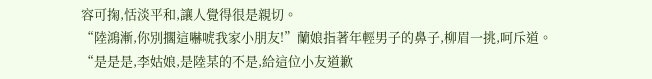容可掬,恬淡平和,讓人覺得很是親切。
“陸鴻漸,你別擱這嚇唬我家小朋友!”蘭娘指著年輕男子的鼻子,柳眉一挑,呵斥道。
“是是是,李姑娘,是陸某的不是,給這位小友道歉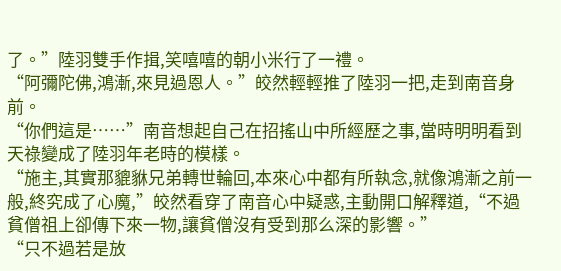了。”陸羽雙手作揖,笑嘻嘻的朝小米行了一禮。
“阿彌陀佛,鴻漸,來見過恩人。”皎然輕輕推了陸羽一把,走到南音身前。
“你們這是……”南音想起自己在招搖山中所經歷之事,當時明明看到天祿變成了陸羽年老時的模樣。
“施主,其實那貔貅兄弟轉世輪回,本來心中都有所執念,就像鴻漸之前一般,終究成了心魔,”皎然看穿了南音心中疑惑,主動開口解釋道,“不過貧僧祖上卻傳下來一物,讓貧僧沒有受到那么深的影響。”
“只不過若是放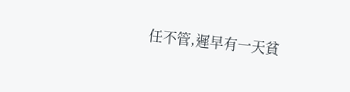任不管,遲早有一天貧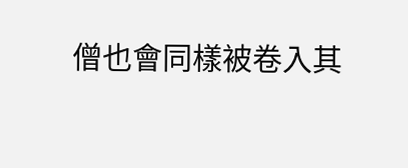僧也會同樣被卷入其